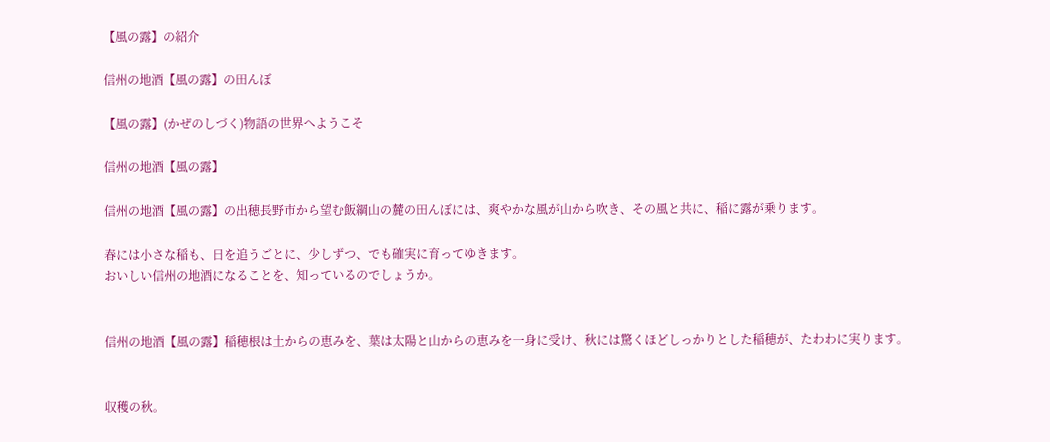【風の露】の紹介

信州の地酒【風の露】の田んぼ

【風の露】(かぜのしづく)物語の世界へようこそ

信州の地酒【風の露】

信州の地酒【風の露】の出穂長野市から望む飯綱山の麓の田んぼには、爽やかな風が山から吹き、その風と共に、稲に露が乗ります。

春には小さな稲も、日を追うごとに、少しずつ、でも確実に育ってゆきます。
おいしい信州の地酒になることを、知っているのでしょうか。


信州の地酒【風の露】稲穂根は土からの恵みを、葉は太陽と山からの恵みを一身に受け、秋には驚くほどしっかりとした稲穂が、たわわに実ります。


収穫の秋。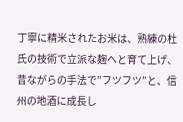丁寧に精米されたお米は、熟練の杜氏の技術で立派な麹へと育て上げ、昔ながらの手法で”フツフツ”と、信州の地酒に成長し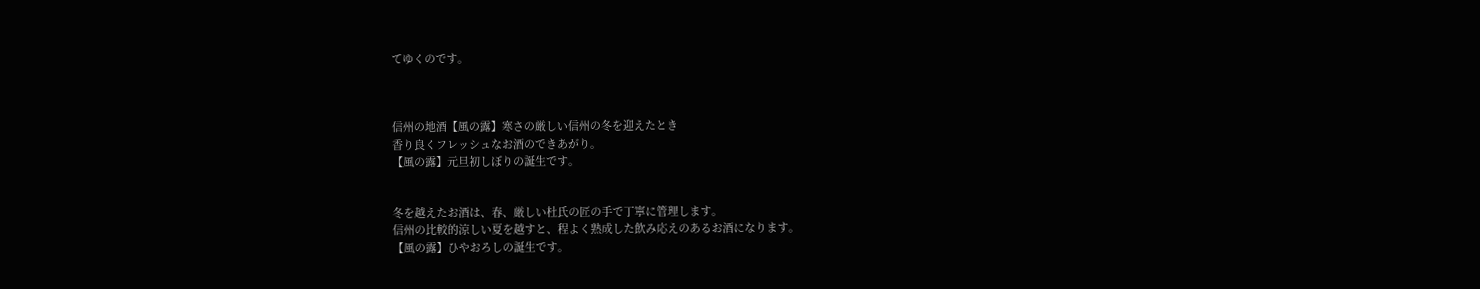てゆくのです。



信州の地酒【風の露】寒さの厳しい信州の冬を迎えたとき
香り良くフレッシュなお酒のできあがり。
【風の露】元旦初しぼりの誕生です。


冬を越えたお酒は、春、厳しい杜氏の匠の手で丁寧に管理します。
信州の比較的涼しい夏を越すと、程よく熟成した飲み応えのあるお酒になります。
【風の露】ひやおろしの誕生です。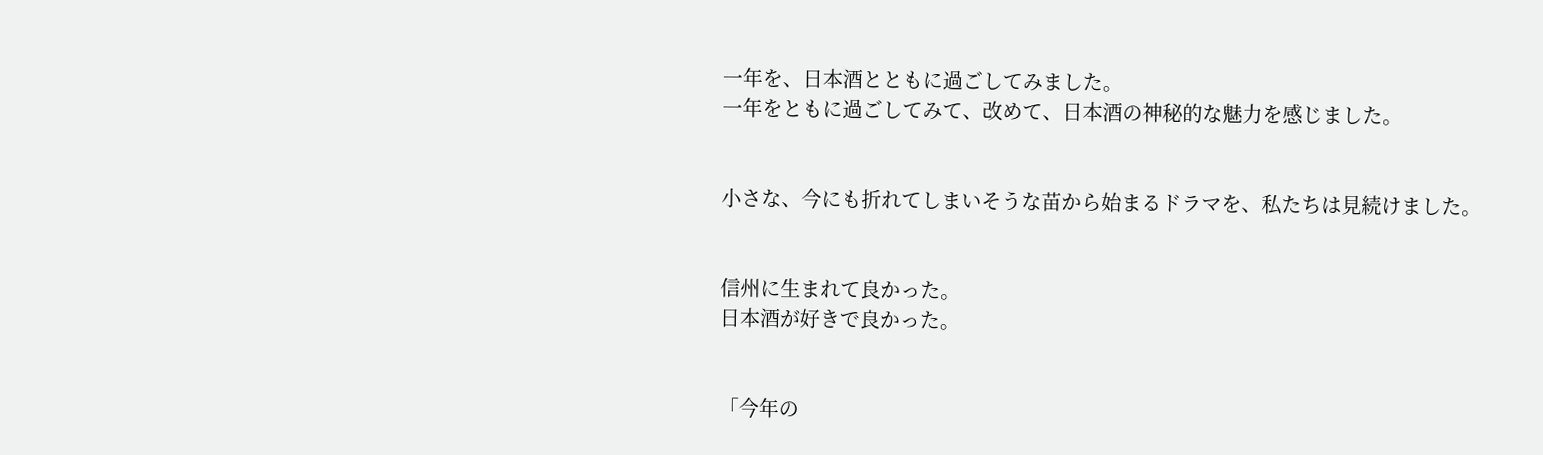一年を、日本酒とともに過ごしてみました。
一年をともに過ごしてみて、改めて、日本酒の神秘的な魅力を感じました。


小さな、今にも折れてしまいそうな苗から始まるドラマを、私たちは見続けました。


信州に生まれて良かった。
日本酒が好きで良かった。


「今年の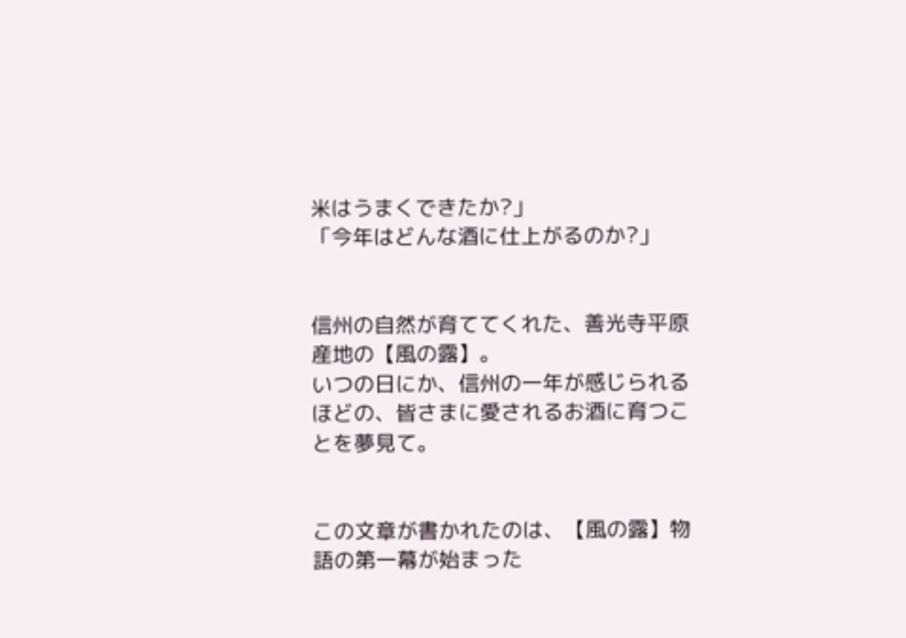米はうまくできたか?」
「今年はどんな酒に仕上がるのか?」


信州の自然が育ててくれた、善光寺平原産地の【風の露】。
いつの日にか、信州の一年が感じられるほどの、皆さまに愛されるお酒に育つことを夢見て。


この文章が書かれたのは、【風の露】物語の第一幕が始まった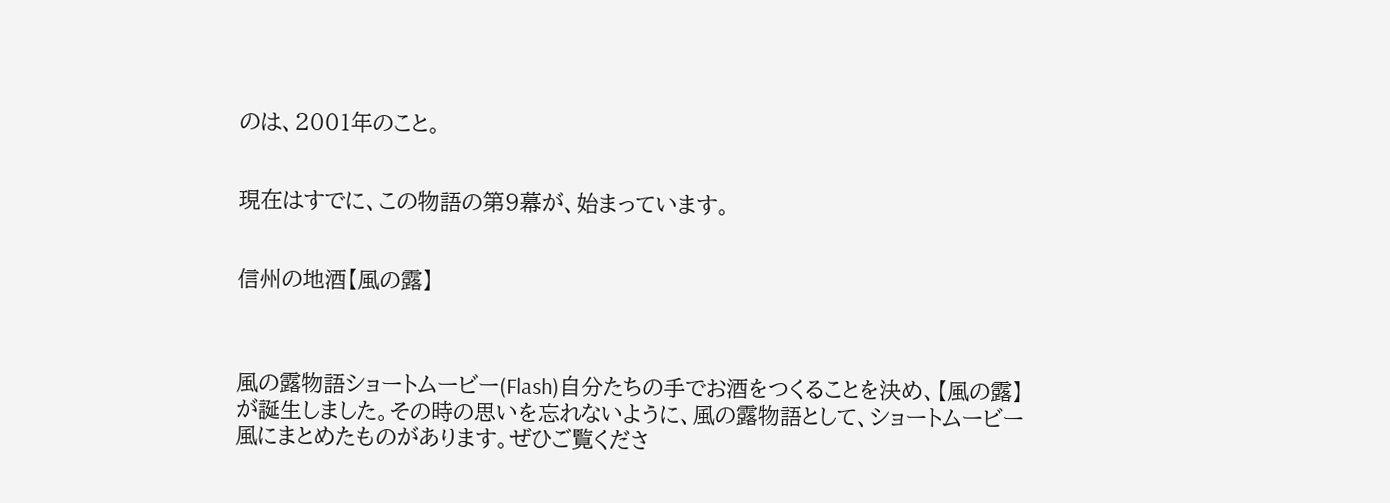のは、2001年のこと。


現在はすでに、この物語の第9幕が、始まっています。


信州の地酒【風の露】



風の露物語ショートムービー(Flash)自分たちの手でお酒をつくることを決め、【風の露】が誕生しました。その時の思いを忘れないように、風の露物語として、ショートムービー風にまとめたものがあります。ぜひご覧くださ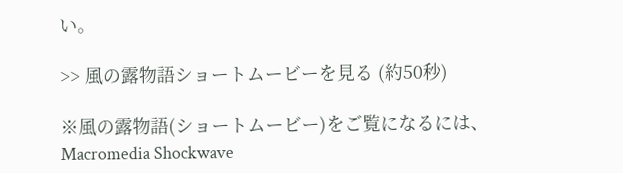い。

>> 風の露物語ショートムービーを見る (約50秒)

※風の露物語(ショートムービー)をご覧になるには、Macromedia Shockwave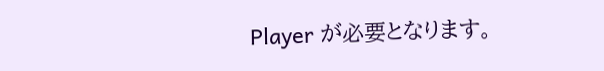Player が必要となります。